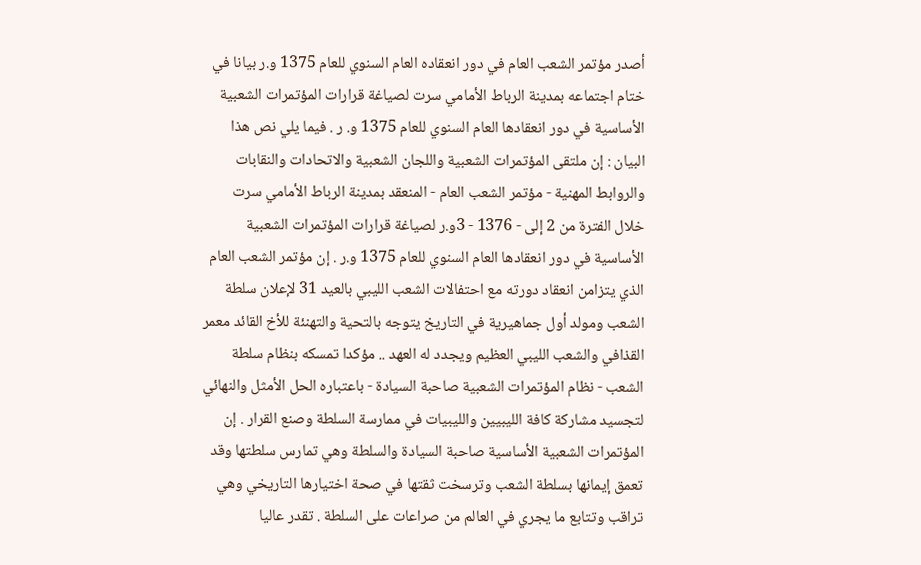أصدر مؤتمر الشعب العام في دور انعقاده العام السنوي للعام 1375 و.ر بيانا في ختام اجتماعه بمدينة الرباط الأمامي سرت لصياغة قرارات المؤتمرات الشعبية الأساسية في دور انعقادها العام السنوي للعام 1375 و. ر . فيما يلي نص هذا البيان : إن ملتقى المؤتمرات الشعبية واللجان الشعبية والاتحادات والنقابات والروابط المهنية - مؤتمر الشعب العام - المنعقد بمدينة الرباط الأمامي سرت خلال الفترة من 2 إلى - 1376 - 3و.ر لصياغة قرارات المؤتمرات الشعبية الأساسية في دور انعقادها العام السنوي للعام 1375 و.ر . إن مؤتمر الشعب العام الذي يتزامن انعقاد دورته مع احتفالات الشعب الليبي بالعيد 31 لإعلان سلطة الشعب ومولد أول جماهيرية في التاريخ يتوجه بالتحية والتهنئة للأخ القائد معمر القذافي والشعب الليبي العظيم ويجدد له العهد .. مؤكدا تمسكه بنظام سلطة الشعب - نظام المؤتمرات الشعبية صاحبة السيادة - باعتباره الحل الأمثل والنهائي لتجسيد مشاركة كافة الليبيين والليبيات في ممارسة السلطة وصنع القرار . إن المؤتمرات الشعبية الأساسية صاحبة السيادة والسلطة وهي تمارس سلطتها وقد تعمق إيمانها بسلطة الشعب وترسخت ثقتها في صحة اختيارها التاريخي وهي تراقب وتتابع ما يجري في العالم من صراعات على السلطة . تقدر عاليا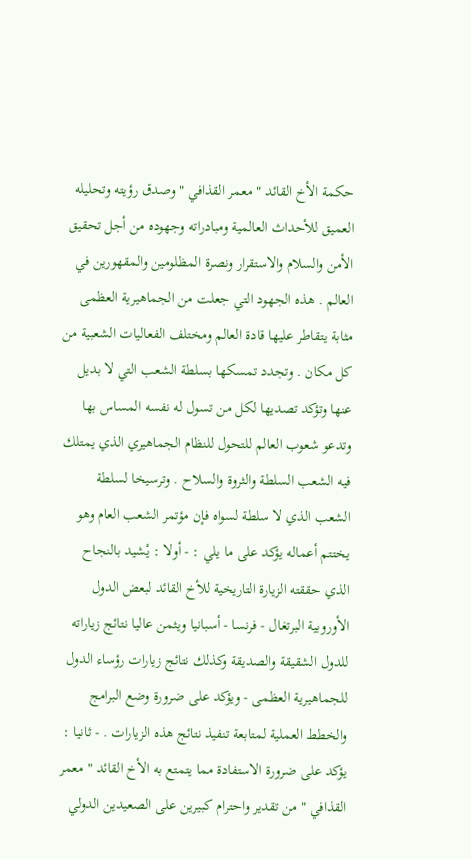حكمة الأخ القائد " معمر القذافي " وصدق رؤيته وتحليله العميق للأحداث العالمية ومبادراته وجهوده من أجل تحقيق الأمن والسلام والاستقرار ونصرة المظلومين والمقهورين في العالم . هذه الجهود التي جعلت من الجماهيرية العظمى مثابة يتقاطر عليها قادة العالم ومختلف الفعاليات الشعبية من كل مكان . وتجدد تمسكها بسلطة الشعب التي لا بديل عنها وتؤكد تصديها لكل من تسول له نفسه المساس بها وتدعو شعوب العالم للتحول للنظام الجماهيري الذي يمتلك فيه الشعب السلطة والثروة والسلاح . وترسيخا لسلطة الشعب الذي لا سلطة لسواه فإن مؤتمر الشعب العام وهو يختتم أعماله يؤكد على ما يلي : - أولا : يْشيد بالنجاح الذي حققته الزيارة التاريخية للأخ القائد لبعض الدول الأوروبية البرتغال - فرنسا - أسبانيا ويثمن عاليا نتائج زياراته للدول الشقيقة والصديقة وكذلك نتائج زيارات رؤساء الدول للجماهيرية العظمى - ويؤكد على ضرورة وضع البرامج والخطط العملية لمتابعة تنفيذ نتائج هذه الزيارات . - ثانيا : يؤكد على ضرورة الاستفادة مما يتمتع به الأخ القائد " معمر القذافي " من تقدير واحترام كبيرين على الصعيدين الدولي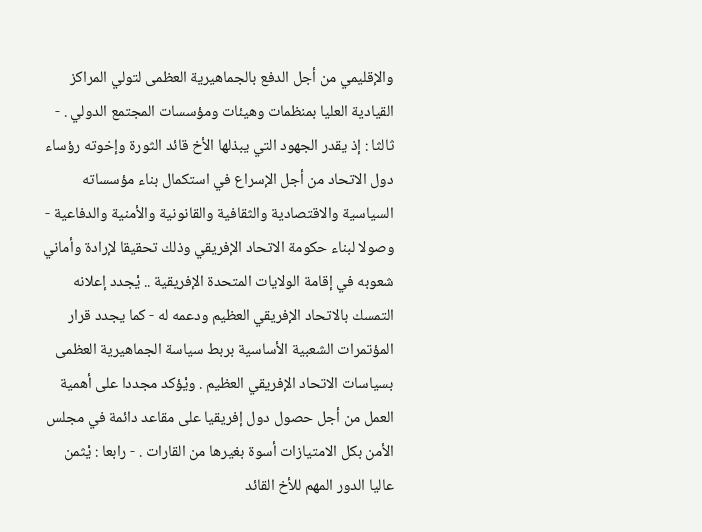والإقليمي من أجل الدفع بالجماهيرية العظمى لتولي المراكز القيادية العليا بمنظمات وهيئات ومؤسسات المجتمع الدولي . - ثالثا : إذ يقدر الجهود التي يبذلها الأخ قائد الثورة وإخوته رؤساء دول الاتحاد من أجل الإسراع في استكمال بناء مؤسساته السياسية والاقتصادية والثقافية والقانونية والأمنية والدفاعية - وصولا لبناء حكومة الاتحاد الإفريقي وذلك تحقيقا لإرادة وأماني شعوبه في إقامة الولايات المتحدة الإفريقية .. يْجدد إعلانه التمسك بالاتحاد الإفريقي العظيم ودعمه له - كما يجدد قرار المؤتمرات الشعبية الأساسية بربط سياسة الجماهيرية العظمى بسياسات الاتحاد الإفريقي العظيم . ويْؤكد مجددا على أهمية العمل من أجل حصول دول إفريقيا على مقاعد دائمة في مجلس الأمن بكل الامتيازات أسوة بغيرها من القارات . - رابعا : يْثمن عاليا الدور المهم للأخ القائد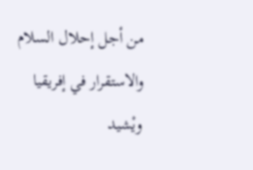من أجل إحلال السلام والاستقرار في إفريقيا ويْشيد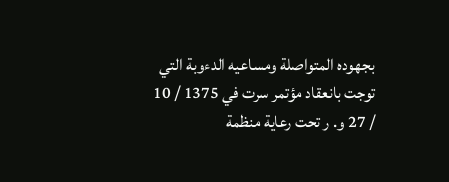بجهوده المتواصلة ومساعيه الدءوبة التي توجت بانعقاد مؤتمر سرت في 1375 / 10 / 27 و. ر تحت رعاية منظمة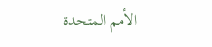الأمم المتحدة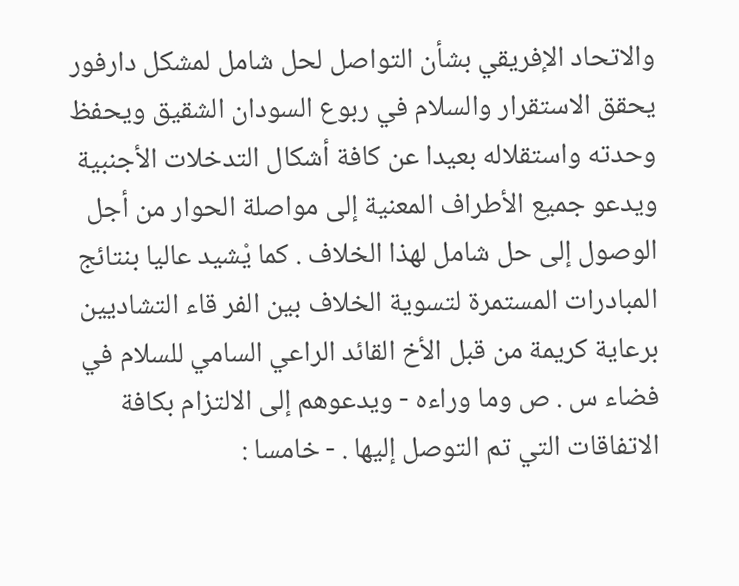والاتحاد الإفريقي بشأن التواصل لحل شامل لمشكل دارفور يحقق الاستقرار والسلام في ربوع السودان الشقيق ويحفظ وحدته واستقلاله بعيدا عن كافة أشكال التدخلات الأجنبية ويدعو جميع الأطراف المعنية إلى مواصلة الحوار من أجل الوصول إلى حل شامل لهذا الخلاف . كما يْشيد عاليا بنتائج المبادرات المستمرة لتسوية الخلاف بين الفر قاء التشاديين برعاية كريمة من قبل الأخ القائد الراعي السامي للسلام في فضاء س . ص وما وراءه - ويدعوهم إلى الالتزام بكافة الاتفاقات التي تم التوصل إليها . - خامسا :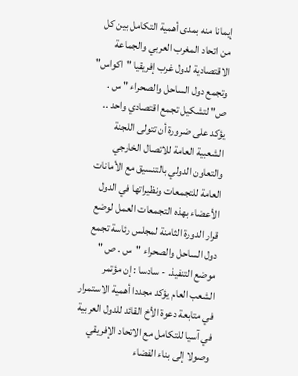إيمانا منه بمدى أهمية التكامل بين كل من اتحاد المغرب العربي والجماعة الاقتصادية لدول غرب إفريقيا "اكواس" وتجمع دول الساحل والصحراء " س . ص" لتشكيل تجمع اقتصادي واحد .. يؤكد على ضرورة أن تتولى اللجنة الشعبية العامة للاتصال الخارجي والتعاون الدولي بالتنسيق مع الأمانات العامة للتجمعات ونظيراتها في الدول الأعضاء بهذه التجمعات العمل لوضع قرار الدورة الثامنة لمجلس رئاسة تجمع دول الساحل والصحراء "س . ص " موضع التنفيذ. - سادسا : إن مؤتمر الشعب العام يؤكد مجددا أهمية الاستمرار في متابعة دعوة الأخ القائد للدول العربية في آسيا للتكامل مع الاتحاد الإفريقي وصولا إلى بناء الفضاء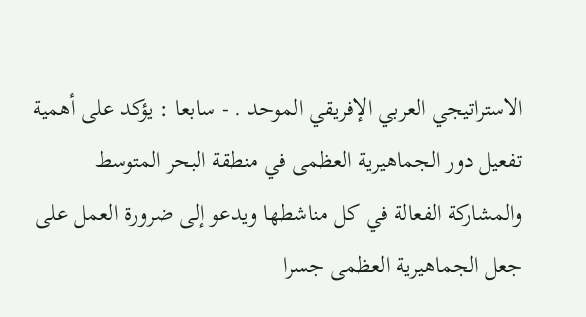الاستراتيجي العربي الإفريقي الموحد . - سابعا : يؤكد على أهمية تفعيل دور الجماهيرية العظمى في منطقة البحر المتوسط والمشاركة الفعالة في كل مناشطها ويدعو إلى ضرورة العمل على جعل الجماهيرية العظمى جسرا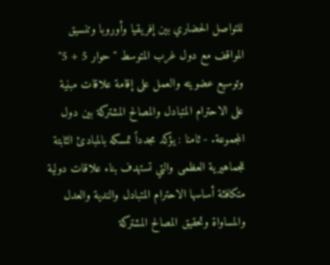للتواصل الحضاري بين إفريقيا وأوروبا وتنسيق المواقف مع دول غرب المتوسط "حوار 5 + 5" وتوسيع عضويته والعمل على إقامة علاقات مبنية على الاحترام المتبادل والمصالح المشتركة بين دول المجموعة. - ثامنا : يؤكد مجدداً تمسكه بالمبادئ الثابتة للجماهيرية العظمى والتي تستهدف بناء علاقات دولية متكافئة أساسها الاحترام المتبادل والندية والعدل والمساواة وتحقيق المصالح المشتركة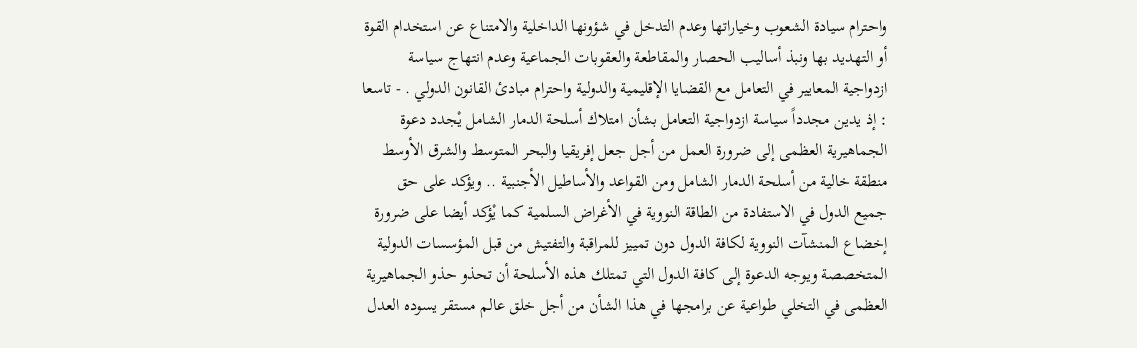واحترام سيادة الشعوب وخياراتها وعدم التدخل في شؤونها الداخلية والامتناع عن استخدام القوة أو التهديد بها ونبذ أساليب الحصار والمقاطعة والعقوبات الجماعية وعدم انتهاج سياسة ازدواجية المعايير في التعامل مع القضايا الإقليمية والدولية واحترام مبادئ القانون الدولي . - تاسعا : إذ يدين مجدداً سياسة ازدواجية التعامل بشأن امتلاك أسلحة الدمار الشامل يْجدد دعوة الجماهيرية العظمى إلى ضرورة العمل من أجل جعل إفريقيا والبحر المتوسط والشرق الأوسط منطقة خالية من أسلحة الدمار الشامل ومن القواعد والأساطيل الأجنبية .. ويؤكد على حق جميع الدول في الاستفادة من الطاقة النووية في الأغراض السلمية كما يْؤكد أيضا على ضرورة إخضاع المنشآت النووية لكافة الدول دون تمييز للمراقبة والتفتيش من قبل المؤسسات الدولية المتخصصة ويوجه الدعوة إلى كافة الدول التي تمتلك هذه الأسلحة أن تحذو حذو الجماهيرية العظمى في التخلي طواعية عن برامجها في هذا الشأن من أجل خلق عالم مستقر يسوده العدل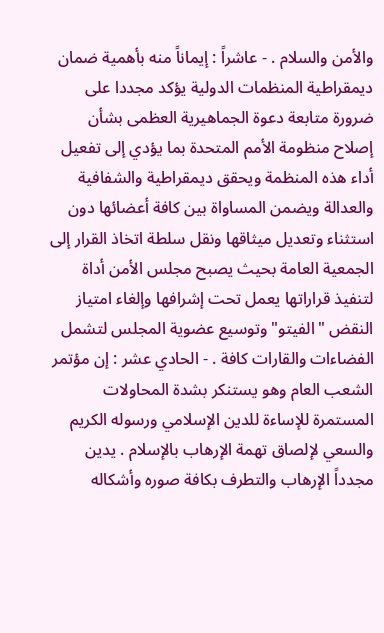والأمن والسلام . - عاشراً : إيماناً منه بأهمية ضمان ديمقراطية المنظمات الدولية يؤكد مجددا على ضرورة متابعة دعوة الجماهيرية العظمى بشأن إصلاح منظومة الأمم المتحدة بما يؤدي إلى تفعيل أداء هذه المنظمة ويحقق ديمقراطية والشفافية والعدالة ويضمن المساواة بين كافة أعضائها دون استثناء وتعديل ميثاقها ونقل سلطة اتخاذ القرار إلى الجمعية العامة بحيث يصبح مجلس الأمن أداة لتنفيذ قراراتها يعمل تحت إشرافها وإلغاء امتياز النقض "الفيتو" وتوسيع عضوية المجلس لتشمل الفضاءات والقارات كافة . - الحادي عشر : إن مؤتمر الشعب العام وهو يستنكر بشدة المحاولات المستمرة للإساءة للدين الإسلامي ورسوله الكريم والسعي لإلصاق تهمة الإرهاب بالإسلام . يدين مجدداً الإرهاب والتطرف بكافة صوره وأشكاله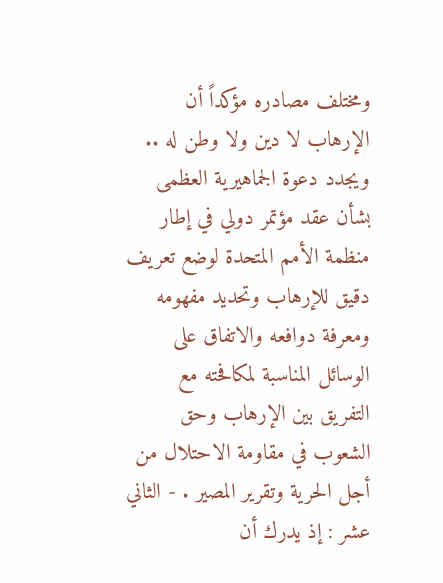ومختلف مصادره مؤكداً أن الإرهاب لا دين ولا وطن له .. ويجدد دعوة الجماهيرية العظمى بشأن عقد مؤتمر دولي في إطار منظمة الأمم المتحدة لوضع تعريف دقيق للإرهاب وتحديد مفهومه ومعرفة دوافعه والاتفاق على الوسائل المناسبة لمكافحته مع التفريق بين الإرهاب وحق الشعوب في مقاومة الاحتلال من أجل الحرية وتقرير المصير . - الثاني عشر : إذ يدرك أن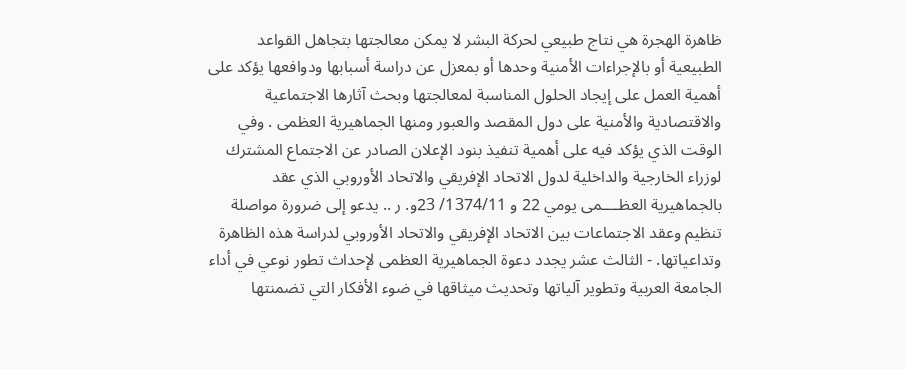ظاهرة الهجرة هي نتاج طبيعي لحركة البشر لا يمكن معالجتها بتجاهل القواعد الطبيعية أو بالإجراءات الأمنية وحدها أو بمعزل عن دراسة أسبابها ودوافعها يؤكد على أهمية العمل على إيجاد الحلول المناسبة لمعالجتها وبحث آثارها الاجتماعية والاقتصادية والأمنية على دول المقصد والعبور ومنها الجماهيرية العظمى . وفي الوقت الذي يؤكد فيه على أهمية تنفيذ بنود الإعلان الصادر عن الاجتماع المشترك لوزراء الخارجية والداخلية لدول الاتحاد الإفريقي والاتحاد الأوروبي الذي عقد بالجماهيرية العظــــمى يومي 22 و 1374/11/ 23و. ر .. يدعو إلى ضرورة مواصلة تنظيم وعقد الاجتماعات بين الاتحاد الإفريقي والاتحاد الأوروبي لدراسة هذه الظاهرة وتداعياتها. - الثالث عشر يجدد دعوة الجماهيرية العظمى لإحداث تطور نوعي في أداء الجامعة العربية وتطوير آلياتها وتحديث ميثاقها في ضوء الأفكار التي تضمنتها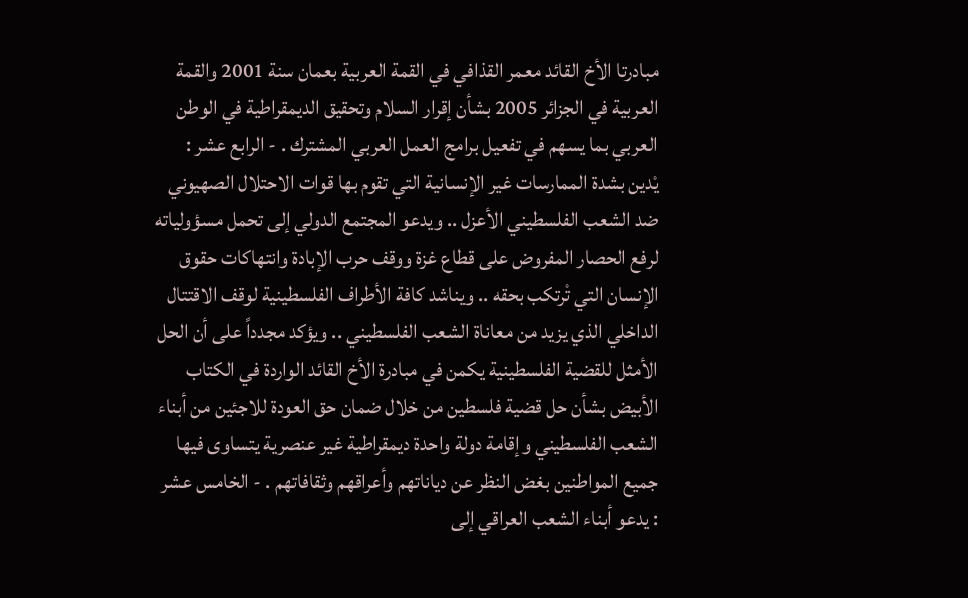مبادرتا الأخ القائد معمر القذافي في القمة العربية بعمان سنة 2001 والقمة العربية في الجزائر 2005 بشأن إقرار السلام وتحقيق الديمقراطية في الوطن العربي بما يسهم في تفعيل برامج العمل العربي المشترك . - الرابع عشر : يْدين بشدة الممارسات غير الإنسانية التي تقوم بها قوات الاحتلال الصهيوني ضد الشعب الفلسطيني الأعزل .. ويدعو المجتمع الدولي إلى تحمل مسؤولياته لرفع الحصار المفروض على قطاع غزة ووقف حرب الإبادة وانتهاكات حقوق الإنسان التي تْرتكب بحقه .. ويناشد كافة الأطراف الفلسطينية لوقف الاقتتال الداخلي الذي يزيد من معاناة الشعب الفلسطيني .. ويؤكد مجدداً على أن الحل الأمثل للقضية الفلسطينية يكمن في مبادرة الأخ القائد الواردة في الكتاب الأبيض بشأن حل قضية فلسطين من خلال ضمان حق العودة للاجئين من أبناء الشعب الفلسطيني وإقامة دولة واحدة ديمقراطية غير عنصرية يتساوى فيها جميع المواطنين بغض النظر عن دياناتهم وأعراقهم وثقافاتهم . - الخامس عشر : يدعو أبناء الشعب العراقي إلى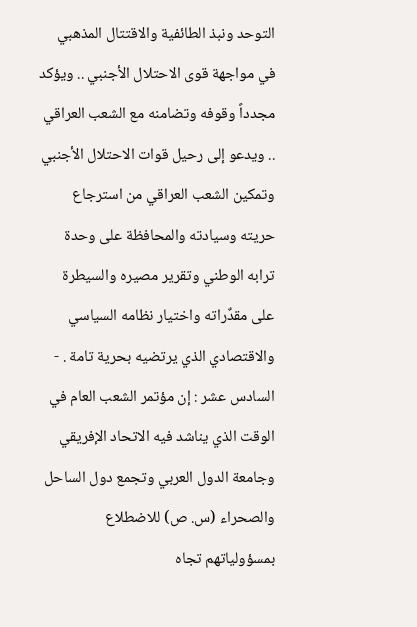التوحد ونبذ الطائفية والاقتتال المذهبي في مواجهة قوى الاحتلال الأجنبي .. ويؤكد مجدداً وقوفه وتضامنه مع الشعب العراقي .. ويدعو إلى رحيل قوات الاحتلال الأجنبي وتمكين الشعب العراقي من استرجاع حريته وسيادته والمحافظة على وحدة ترابه الوطني وتقرير مصيره والسيطرة على مقدٌراته واختيار نظامه السياسي والاقتصادي الذي يرتضيه بحرية تامة . - السادس عشر : إن مؤتمر الشعب العام في الوقت الذي يناشد فيه الاتحاد الإفريقي وجامعة الدول العربي وتجمع دول الساحل والصحراء (س. ص) للاضطلاع بمسؤولياتهم تجاه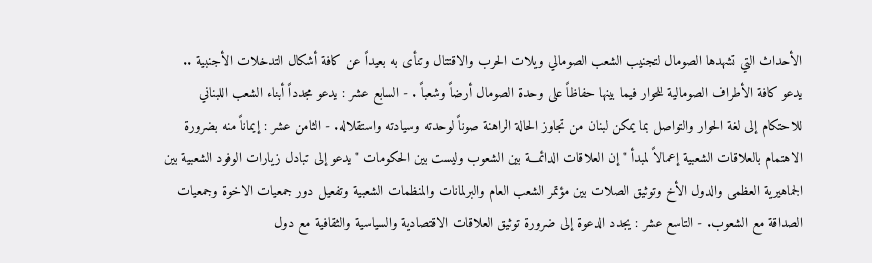الأحداث التي تشهدها الصومال لتجنيب الشعب الصومالي ويلات الحرب والاقتتال وتنأى به بعيداً عن كافة أشكال التدخلات الأجنبية .. يدعو كافة الأطراف الصومالية للحوار فيما بينها حفاظاً على وحدة الصومال أرضاً وشعباً . - السابع عشر : يدعو مجدداً أبناء الشعب اللبناني للاحتكام إلى لغة الحوار والتواصل بما يمكن لبنان من تجاوز الحالة الراهنة صوناً لوحدته وسيادته واستقلاله. - الثامن عشر : إيماناً منه بضرورة الاهتمام بالعلاقات الشعبية إعمالاً لمبدأ " إن العلاقات الدائمـــة بين الشعوب وليست بين الحكومات " يدعو إلى تبادل زيارات الوفود الشعبية بين الجماهيرية العظمى والدول الأخ وتوثيق الصلات بين مؤتمر الشعب العام والبرلمانات والمنظمات الشعبية وتفعيل دور جمعيات الاخوة وجمعيات الصداقة مع الشعوب. - التاسع عشر : يجدد الدعوة إلى ضرورة توثيق العلاقات الاقتصادية والسياسية والثقافية مع دول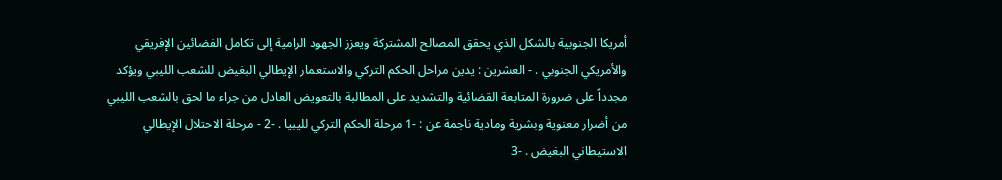أمريكا الجنوبية بالشكل الذي يحقق المصالح المشتركة ويعزز الجهود الرامية إلى تكامل الفضائين الإفريقي والأمريكي الجنوبي . - العشرين : يدين مراحل الحكم التركي والاستعمار الإيطالي البغيض للشعب الليبي ويؤكد مجدداً على ضرورة المتابعة القضائية والتشديد على المطالبة بالتعويض العادل من جراء ما لحق بالشعب الليبي من أضرار معنوية وبشرية ومادية ناجمة عن : -1 مرحلة الحكم التركي لليبيا . -2 - مرحلة الاحتلال الإيطالي الاستيطاني البغيض . -3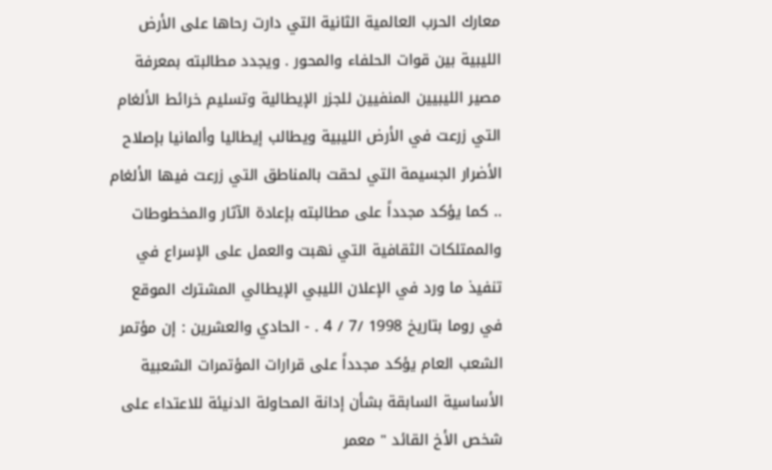معارك الحرب العالمية الثانية التي دارت رحاها على الأرض الليبية بين قوات الحلفاء والمحور . ويجدد مطالبته بمعرفة مصير الليبيين المنفيين للجزر الإيطالية وتسليم خرائط الألغام التي زرعت في الأرض الليبية ويطالب إيطاليا وألمانيا بإصلاح الأضرار الجسيمة التي لحقت بالمناطق التي زرعت فيها الألغام .. كما يؤكد مجدداً على مطالبته بإعادة الآثار والمخطوطات والممتلكات الثقافية التي نهبت والعمل على الإسراع في تنفيذ ما ورد في الإعلان الليبي الإيطالي المشترك الموقع في روما بتاريخ 1998 /7 / 4 . - الحادي والعشرين : إن مؤتمر الشعب العام يؤكد مجدداً على قرارات المؤتمرات الشعبية الأساسية السابقة بشأن إدانة المحاولة الدنيئة للاعتداء على شخص الأخ القائد " معمر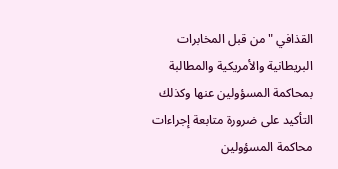القذافي " من قبل المخابرات البريطانية والأمريكية والمطالبة بمحاكمة المسؤولين عنها وكذلك التأكيد على ضرورة متابعة إجراءات محاكمة المسؤولين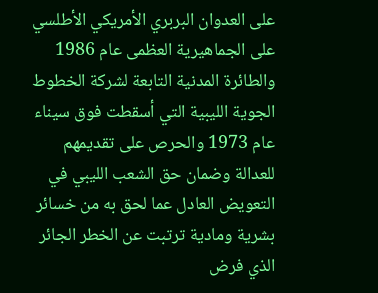على العدوان البربري الأمريكي الأطلسي على الجماهيرية العظمى عام 1986 والطائرة المدنية التابعة لشركة الخطوط الجوية الليبية التي أسقطت فوق سيناء عام 1973 والحرص على تقديمهم للعدالة وضمان حق الشعب الليبي في التعويض العادل عما لحق به من خسائر بشرية ومادية ترتبت عن الخطر الجائر الذي فرض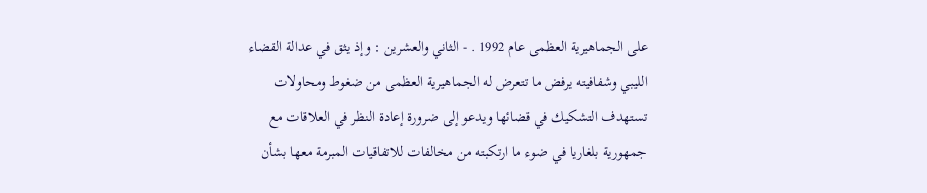على الجماهيرية العظمى عام 1992 . - الثاني والعشرين : وإذ يثق في عدالة القضاء الليبي وشفافيته يرفض ما تتعرض له الجماهيرية العظمى من ضغوط ومحاولات تستهدف التشكيك في قضائها ويدعو إلى ضرورة إعادة النظر في العلاقات مع جمهورية بلغاريا في ضوء ما ارتكبته من مخالفات للاتفاقيات المبرمة معها بشأن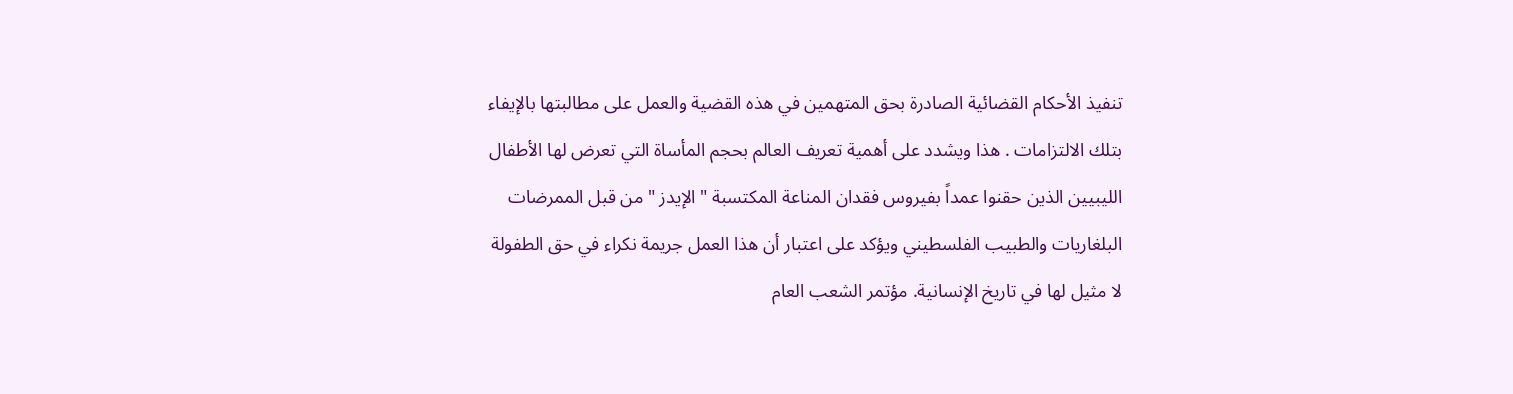تنفيذ الأحكام القضائية الصادرة بحق المتهمين في هذه القضية والعمل على مطالبتها بالإيفاء بتلك الالتزامات . هذا ويشدد على أهمية تعريف العالم بحجم المأساة التي تعرض لها الأطفال الليبيين الذين حقنوا عمداً بفيروس فقدان المناعة المكتسبة " الإيدز " من قبل الممرضات البلغاريات والطبيب الفلسطيني ويؤكد على اعتبار أن هذا العمل جريمة نكراء في حق الطفولة لا مثيل لها في تاريخ الإنسانية. مؤتمر الشعب العام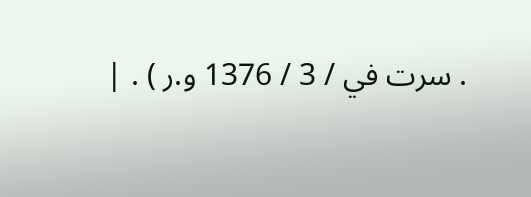. سرت في / 3 / 1376 و.ر ) . |